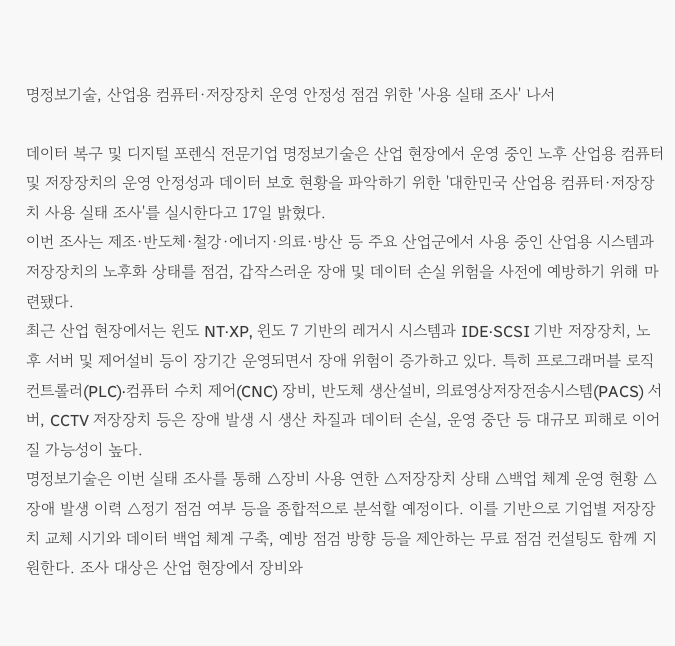명정보기술, 산업용 컴퓨터·저장장치 운영 안정성 점검 위한 '사용 실태 조사' 나서

데이터 복구 및 디지털 포렌식 전문기업 명정보기술은 산업 현장에서 운영 중인 노후 산업용 컴퓨터 및 저장장치의 운영 안정성과 데이터 보호 현황을 파악하기 위한 '대한민국 산업용 컴퓨터·저장장치 사용 실태 조사'를 실시한다고 17일 밝혔다.
이번 조사는 제조·반도체·철강·에너지·의료·방산 등 주요 산업군에서 사용 중인 산업용 시스템과 저장장치의 노후화 상태를 점검, 갑작스러운 장애 및 데이터 손실 위험을 사전에 예방하기 위해 마련됐다.
최근 산업 현장에서는 윈도 NT·XP, 윈도 7 기반의 레거시 시스템과 IDE·SCSI 기반 저장장치, 노후 서버 및 제어설비 등이 장기간 운영되면서 장애 위험이 증가하고 있다. 특히 프로그래머블 로직 컨트롤러(PLC)·컴퓨터 수치 제어(CNC) 장비, 반도체 생산설비, 의료영상저장전송시스템(PACS) 서버, CCTV 저장장치 등은 장애 발생 시 생산 차질과 데이터 손실, 운영 중단 등 대규모 피해로 이어질 가능성이 높다.
명정보기술은 이번 실태 조사를 통해 △장비 사용 연한 △저장장치 상태 △백업 체계 운영 현황 △장애 발생 이력 △정기 점검 여부 등을 종합적으로 분석할 예정이다. 이를 기반으로 기업별 저장장치 교체 시기와 데이터 백업 체계 구축, 예방 점검 방향 등을 제안하는 무료 점검 컨설팅도 함께 지원한다. 조사 대상은 산업 현장에서 장비와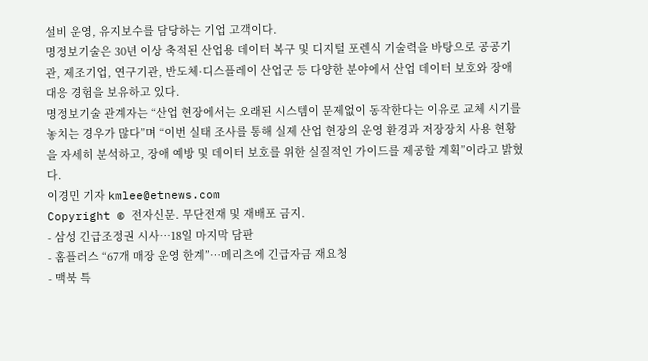설비 운영, 유지보수를 담당하는 기업 고객이다.
명정보기술은 30년 이상 축적된 산업용 데이터 복구 및 디지털 포렌식 기술력을 바탕으로 공공기관, 제조기업, 연구기관, 반도체·디스플레이 산업군 등 다양한 분야에서 산업 데이터 보호와 장애 대응 경험을 보유하고 있다.
명정보기술 관계자는 “산업 현장에서는 오래된 시스템이 문제없이 동작한다는 이유로 교체 시기를 놓치는 경우가 많다”며 “이번 실태 조사를 통해 실제 산업 현장의 운영 환경과 저장장치 사용 현황을 자세히 분석하고, 장애 예방 및 데이터 보호를 위한 실질적인 가이드를 제공할 계획”이라고 밝혔다.
이경민 기자 kmlee@etnews.com
Copyright © 전자신문. 무단전재 및 재배포 금지.
- 삼성 긴급조정권 시사…18일 마지막 담판
- 홈플러스 “67개 매장 운영 한계”…메리츠에 긴급자금 재요청
- 맥북 특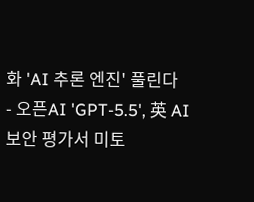화 'AI 추론 엔진' 풀린다
- 오픈AI 'GPT-5.5', 英 AI 보안 평가서 미토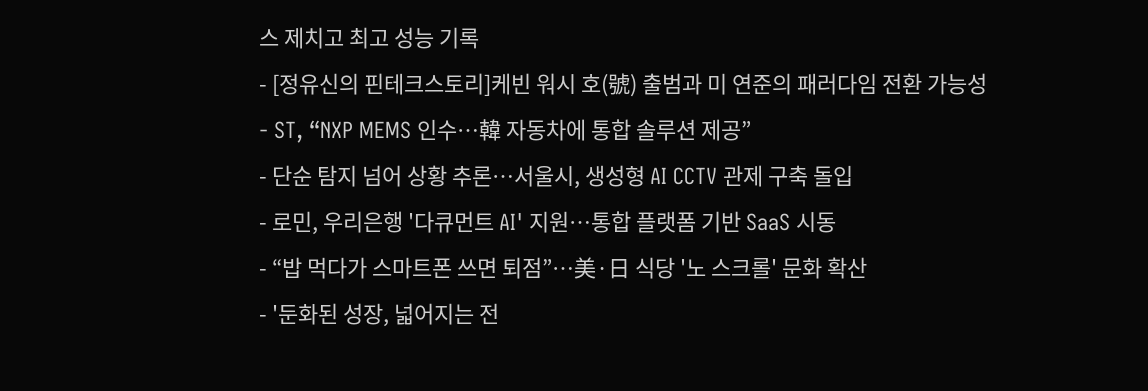스 제치고 최고 성능 기록
- [정유신의 핀테크스토리]케빈 워시 호(號) 출범과 미 연준의 패러다임 전환 가능성
- ST, “NXP MEMS 인수…韓 자동차에 통합 솔루션 제공”
- 단순 탐지 넘어 상황 추론…서울시, 생성형 AI CCTV 관제 구축 돌입
- 로민, 우리은행 '다큐먼트 AI' 지원…통합 플랫폼 기반 SaaS 시동
- “밥 먹다가 스마트폰 쓰면 퇴점”…美·日 식당 '노 스크롤' 문화 확산
- '둔화된 성장, 넓어지는 전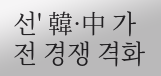선' 韓·中 가전 경쟁 격화